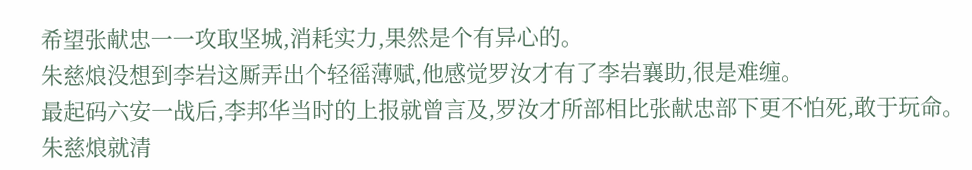希望张献忠一一攻取坚城,消耗实力,果然是个有异心的。
朱慈烺没想到李岩这厮弄出个轻徭薄赋,他感觉罗汝才有了李岩襄助,很是难缠。
最起码六安一战后,李邦华当时的上报就曾言及,罗汝才所部相比张献忠部下更不怕死,敢于玩命。
朱慈烺就清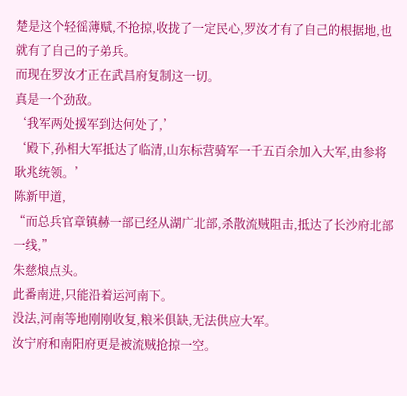楚是这个轻徭薄赋,不抢掠,收拢了一定民心,罗汝才有了自己的根据地,也就有了自己的子弟兵。
而现在罗汝才正在武昌府复制这一切。
真是一个劲敌。
‘我军两处援军到达何处了,’
‘殿下,孙相大军抵达了临清,山东标营骑军一千五百余加入大军,由参将耿兆统领。’
陈新甲道,
“而总兵官章镇赫一部已经从湖广北部,杀散流贼阻击,抵达了长沙府北部一线,”
朱慈烺点头。
此番南进,只能沿着运河南下。
没法,河南等地刚刚收复,粮米俱缺,无法供应大军。
汝宁府和南阳府更是被流贼抢掠一空。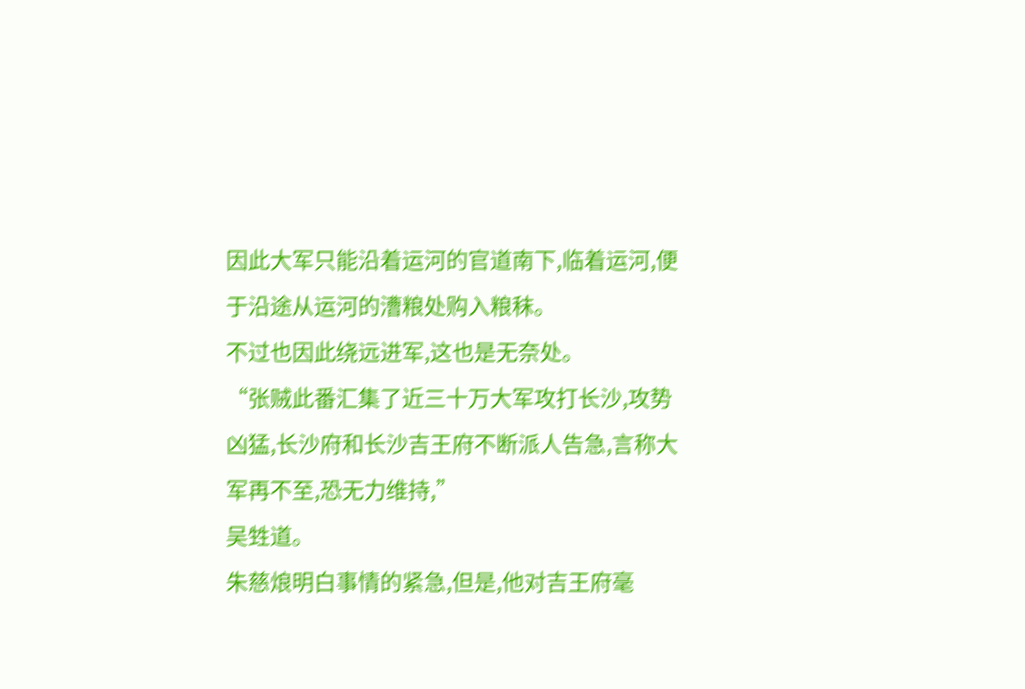因此大军只能沿着运河的官道南下,临着运河,便于沿途从运河的漕粮处购入粮秣。
不过也因此绕远进军,这也是无奈处。
“张贼此番汇集了近三十万大军攻打长沙,攻势凶猛,长沙府和长沙吉王府不断派人告急,言称大军再不至,恐无力维持,”
吴甡道。
朱慈烺明白事情的紧急,但是,他对吉王府毫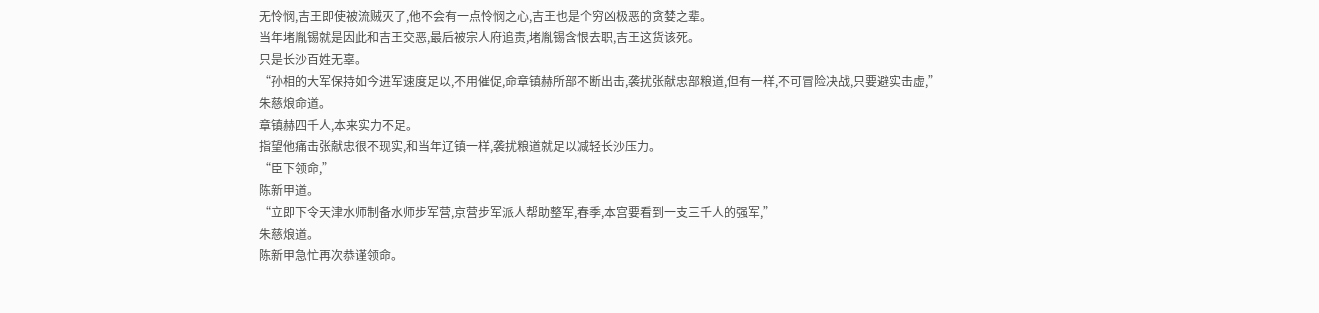无怜悯,吉王即使被流贼灭了,他不会有一点怜悯之心,吉王也是个穷凶极恶的贪婪之辈。
当年堵胤锡就是因此和吉王交恶,最后被宗人府追责,堵胤锡含恨去职,吉王这货该死。
只是长沙百姓无辜。
“孙相的大军保持如今进军速度足以,不用催促,命章镇赫所部不断出击,袭扰张献忠部粮道,但有一样,不可冒险决战,只要避实击虚,”
朱慈烺命道。
章镇赫四千人,本来实力不足。
指望他痛击张献忠很不现实,和当年辽镇一样,袭扰粮道就足以减轻长沙压力。
“臣下领命,”
陈新甲道。
“立即下令天津水师制备水师步军营,京营步军派人帮助整军,春季,本宫要看到一支三千人的强军,”
朱慈烺道。
陈新甲急忙再次恭谨领命。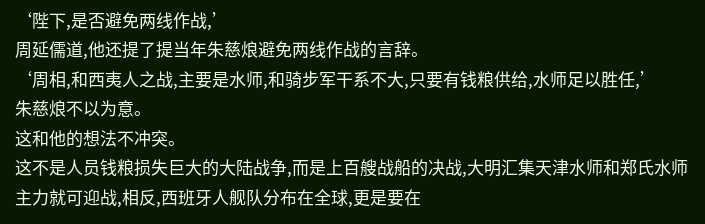‘陛下,是否避免两线作战,’
周延儒道,他还提了提当年朱慈烺避免两线作战的言辞。
‘周相,和西夷人之战,主要是水师,和骑步军干系不大,只要有钱粮供给,水师足以胜任,’
朱慈烺不以为意。
这和他的想法不冲突。
这不是人员钱粮损失巨大的大陆战争,而是上百艘战船的决战,大明汇集天津水师和郑氏水师主力就可迎战,相反,西班牙人舰队分布在全球,更是要在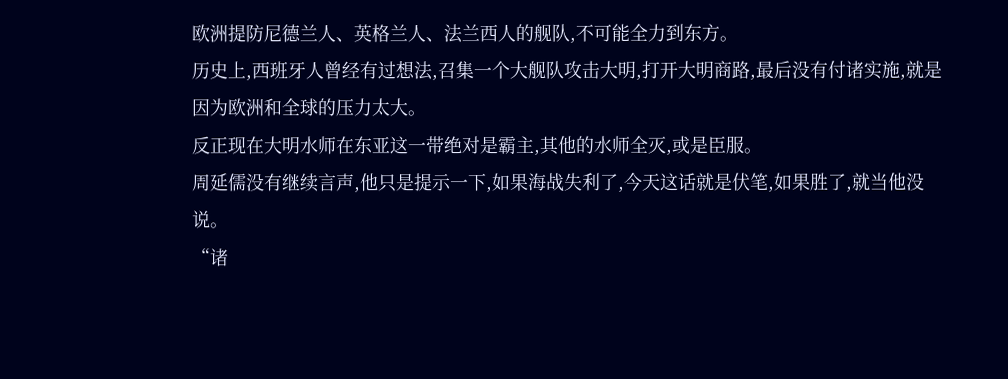欧洲提防尼德兰人、英格兰人、法兰西人的舰队,不可能全力到东方。
历史上,西班牙人曾经有过想法,召集一个大舰队攻击大明,打开大明商路,最后没有付诸实施,就是因为欧洲和全球的压力太大。
反正现在大明水师在东亚这一带绝对是霸主,其他的水师全灭,或是臣服。
周延儒没有继续言声,他只是提示一下,如果海战失利了,今天这话就是伏笔,如果胜了,就当他没说。
“诸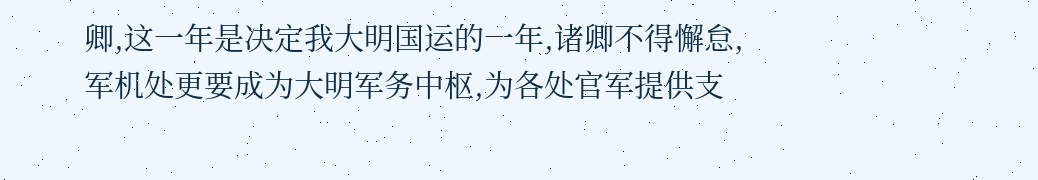卿,这一年是决定我大明国运的一年,诸卿不得懈怠,军机处更要成为大明军务中枢,为各处官军提供支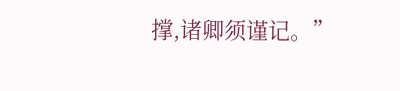撑,诸卿须谨记。”